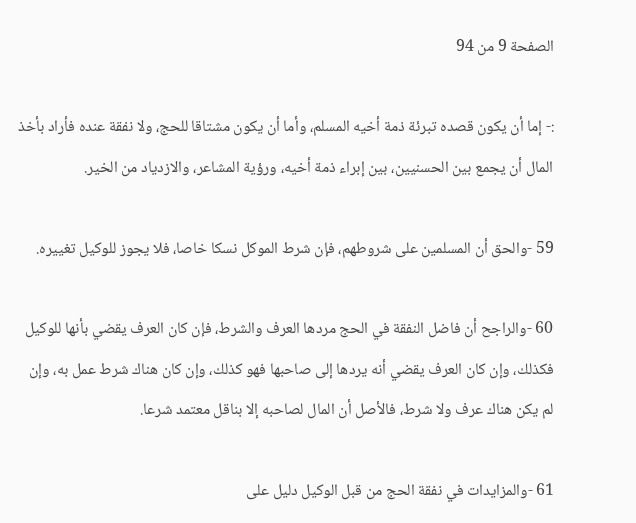الصفحة 9 من 94

:- إما أن يكون قصده تبرئة ذمة أخيه المسلم، وأما أن يكون مشتاقا للحج، ولا نفقة عنده فأراد بأخذ المال أن يجمع بين الحسنيين، بين إبراء ذمة أخيه، ورؤية المشاعر، والازدياد من الخير.

59 -والحق أن المسلمين على شروطهم، فإن شرط الموكل نسكا خاصا، فلا يجوز للوكيل تغييره.

60 -والراجح أن فاضل النفقة في الحج مردها العرف والشرط، فإن كان العرف يقضي بأنها للوكيل فكذلك، وإن كان العرف يقضي أنه يردها إلى صاحبها فهو كذلك، وإن كان هناك شرط عمل به، وإن لم يكن هناك عرف ولا شرط، فالأصل أن المال لصاحبه إلا بناقل معتمد شرعا.

61 -والمزايدات في نفقة الحج من قبل الوكيل دليل على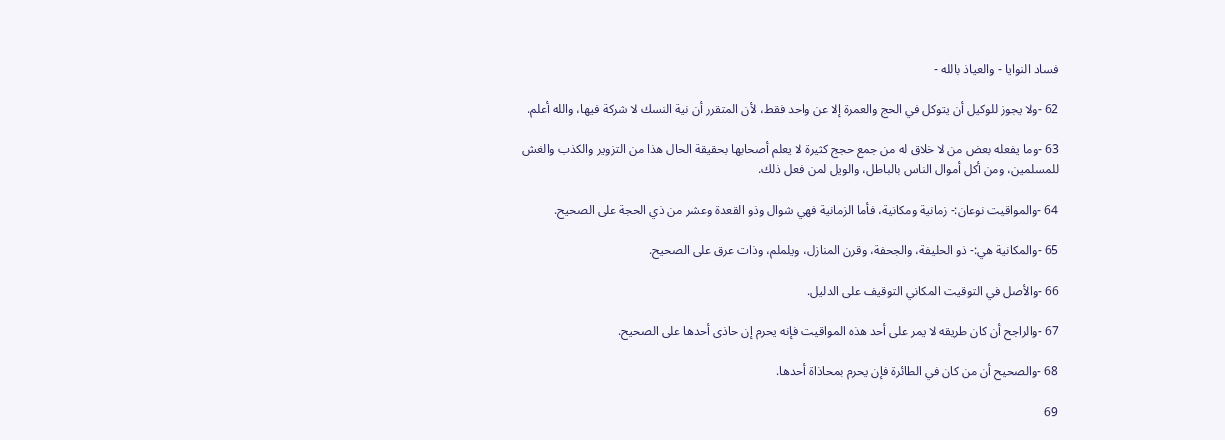فساد النوايا - والعياذ بالله -

62 -ولا يجوز للوكيل أن يتوكل في الحج والعمرة إلا عن واحد فقط، لأن المتقرر أن نية النسك لا شركة فيها، والله أعلم.

63 -وما يفعله بعض من لا خلاق له من جمع حجج كثيرة لا يعلم أصحابها بحقيقة الحال هذا من التزوير والكذب والغش للمسلمين، ومن أكل أموال الناس بالباطل، والويل لمن فعل ذلك.

64 -والمواقيت نوعان:- زمانية ومكانية، فأما الزمانية فهي شوال وذو القعدة وعشر من ذي الحجة على الصحيح.

65 -والمكانية هي:- ذو الحليفة، والجحفة، وقرن المنازل، ويلملم، وذات عرق على الصحيح.

66 -والأصل في التوقيت المكاني التوقيف على الدليل.

67 -والراجح أن كان طريقه لا يمر على أحد هذه المواقيت فإنه يحرم إن حاذى أحدها على الصحيح.

68 -والصحيح أن من كان في الطائرة فإن يحرم بمحاذاة أحدها.

69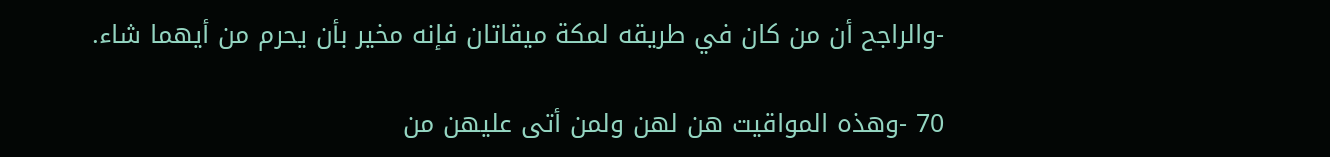-والراجح أن من كان في طريقه لمكة ميقاتان فإنه مخير بأن يحرم من أيهما شاء.

70 -وهذه المواقيت هن لهن ولمن أتى عليهن من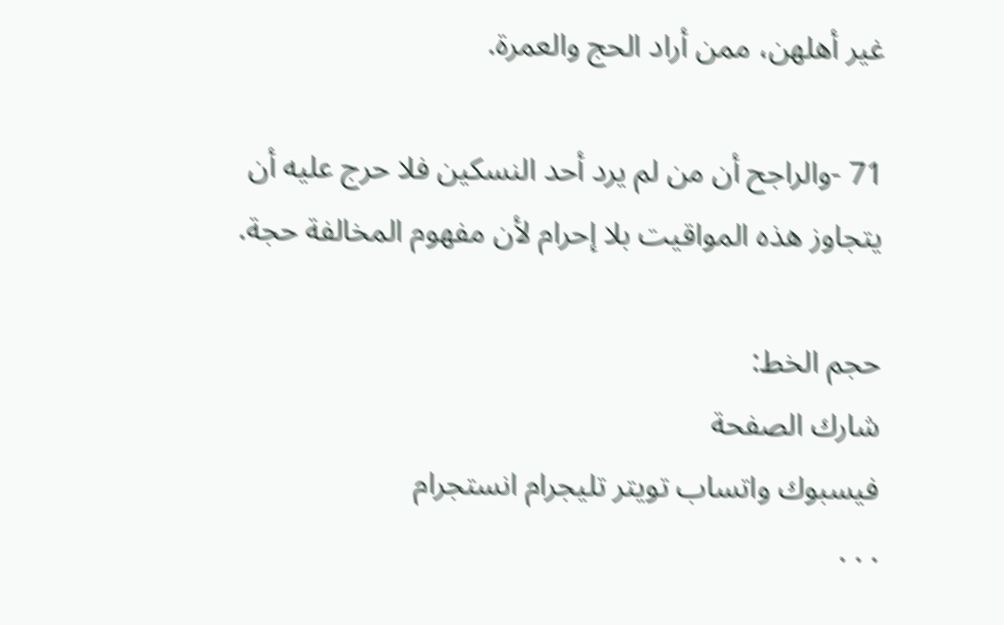غير أهلهن، ممن أراد الحج والعمرة.

71 -والراجح أن من لم يرد أحد النسكين فلا حرج عليه أن يتجاوز هذه المواقيت بلا إحرام لأن مفهوم المخالفة حجة.

حجم الخط:
شارك الصفحة
فيسبوك واتساب تويتر تليجرام انستجرام
. . .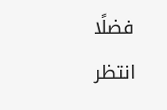فضلًا انتظر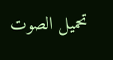تحميل الصوت